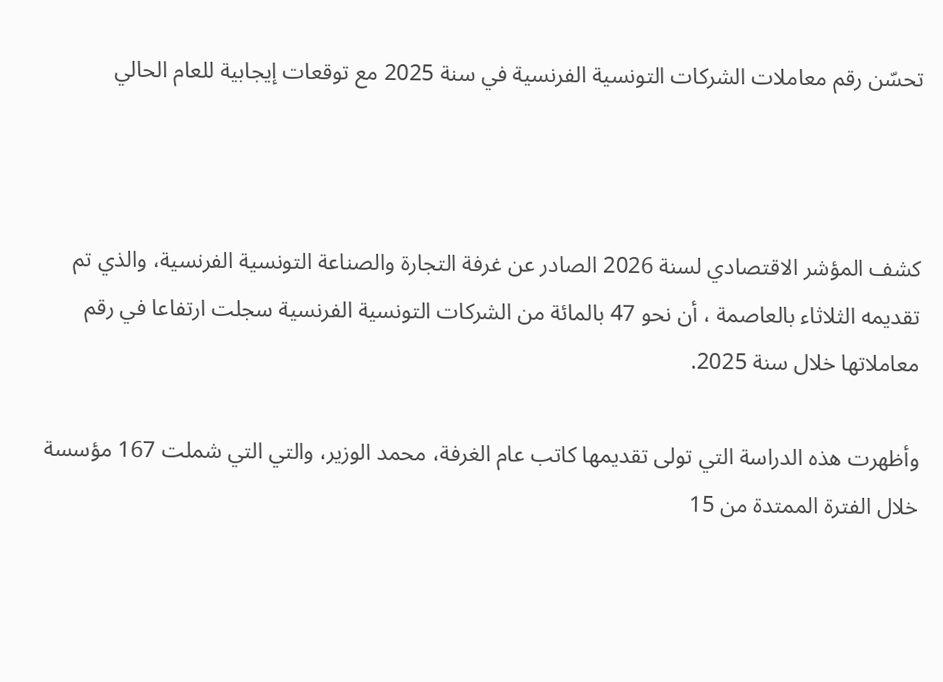تحسّن رقم معاملات الشركات التونسية الفرنسية في سنة 2025 مع توقعات إيجابية للعام الحالي



كشف المؤشر الاقتصادي لسنة 2026 الصادر عن غرفة التجارة والصناعة التونسية الفرنسية، والذي تم تقديمه الثلاثاء بالعاصمة ، أن نحو 47 بالمائة من الشركات التونسية الفرنسية سجلت ارتفاعا في رقم معاملاتها خلال سنة 2025.

وأظهرت هذه الدراسة التي تولى تقديمها كاتب عام الغرفة، محمد الوزير، والتي التي شملت 167 مؤسسة خلال الفترة الممتدة من 15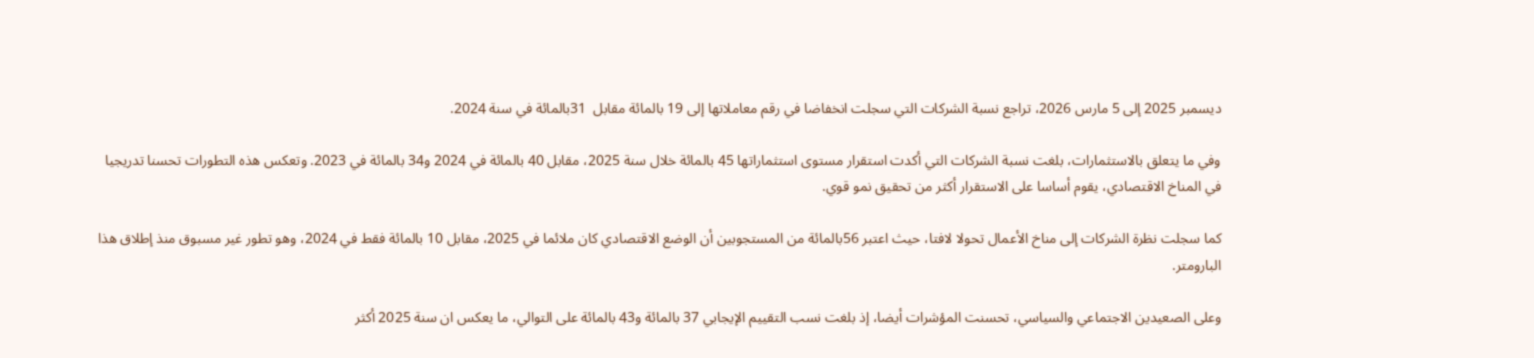ديسمبر 2025 إلى 5 مارس 2026، تراجع نسبة الشركات التي سجلت انخفاضا في رقم معاملاتها إلى 19 بالمائة مقابل  31بالمائة في سنة 2024.

وفي ما يتعلق بالاستثمارات، بلغت نسبة الشركات التي أكدت استقرار مستوى استثماراتها 45 بالمائة خلال سنة 2025، مقابل 40 بالمائة في 2024 و34 بالمائة في 2023. وتعكس هذه التطورات تحسنا تدريجيا في المناخ الاقتصادي، يقوم أساسا على الاستقرار أكثر من تحقيق نمو قوي.

كما سجلت نظرة الشركات إلى مناخ الأعمال تحولا لافتا، حيث اعتبر 56بالمائة من المستجوبين أن الوضع الاقتصادي كان ملائما في 2025، مقابل 10 بالمائة فقط في 2024، وهو تطور غير مسبوق منذ إطلاق هذا البارومتر.

وعلى الصعيدين الاجتماعي والسياسي، تحسنت المؤشرات أيضا، إذ بلغت نسب التقييم الإيجابي 37 بالمائة و43 بالمائة على التوالي، ما يعكس ان سنة 2025 أكثر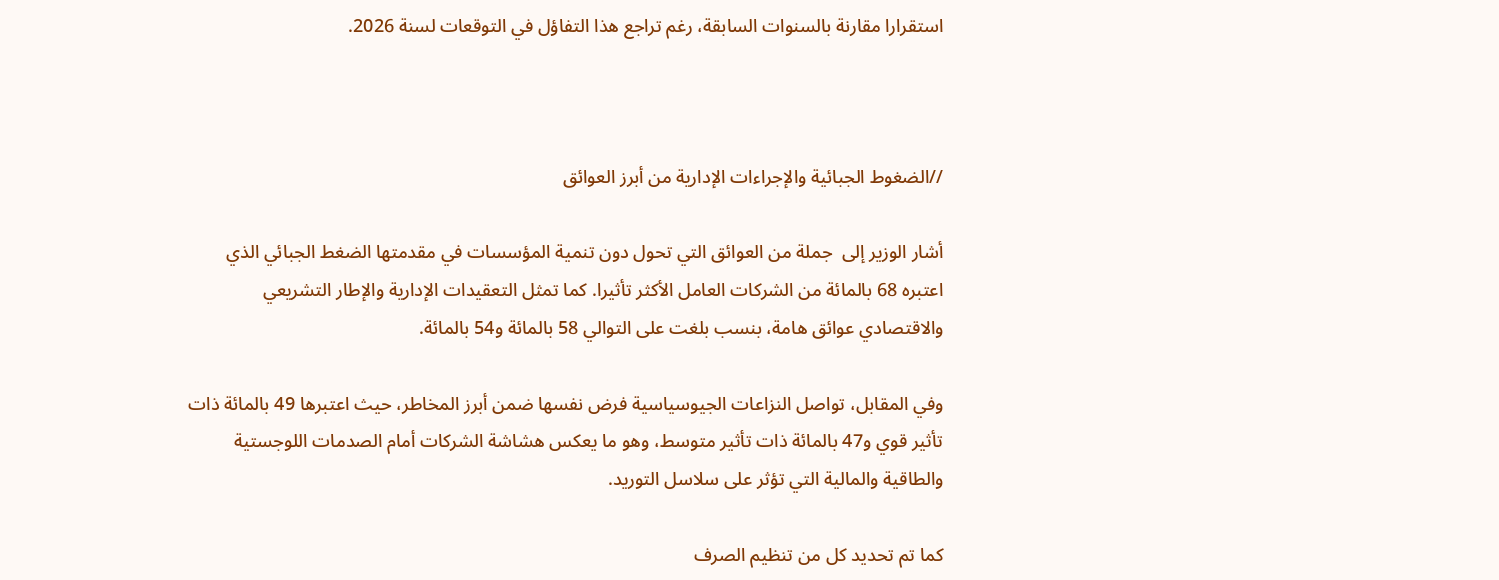استقرارا مقارنة بالسنوات السابقة، رغم تراجع هذا التفاؤل في التوقعات لسنة 2026.



//الضغوط الجبائية والإجراءات الإدارية من أبرز العوائق

أشار الوزير إلى  جملة من العوائق التي تحول دون تنمية المؤسسات في مقدمتها الضغط الجبائي الذي اعتبره 68 بالمائة من الشركات العامل الأكثر تأثيرا. كما تمثل التعقيدات الإدارية والإطار التشريعي والاقتصادي عوائق هامة، بنسب بلغت على التوالي 58 بالمائة و54 بالمائة.

وفي المقابل، تواصل النزاعات الجيوسياسية فرض نفسها ضمن أبرز المخاطر، حيث اعتبرها 49 بالمائة ذات تأثير قوي و47 بالمائة ذات تأثير متوسط، وهو ما يعكس هشاشة الشركات أمام الصدمات اللوجستية والطاقية والمالية التي تؤثر على سلاسل التوريد.

كما تم تحديد كل من تنظيم الصرف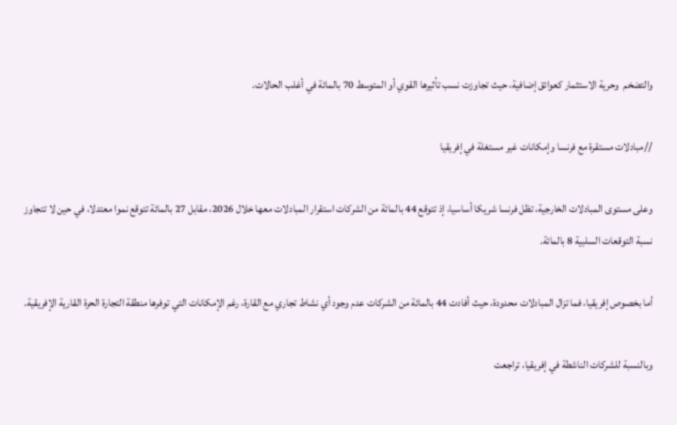والتضخم  وحرية الاستثمار كعوائق إضافية، حيث تجاوزت نسب تأثيرها القوي أو المتوسط 70 بالمائة في أغلب الحالات.

//مبادلات مستقرة مع فرنسا وإمكانات غير مستغلة في إفريقيا

وعلى مستوى المبادلات الخارجية، تظل فرنسا شريكا أساسيا، إذ تتوقع 44 بالمائة من الشركات استقرار المبادلات معها خلال 2026، مقابل 27 بالمائة تتوقع نموا معتدلا، في حين لا تتجاوز نسبة التوقعات السلبية 8 بالمائة.

أما بخصوص إفريقيا، فما تزال المبادلات محدودة، حيث أفادت 44 بالمائة من الشركات عدم وجود أي نشاط تجاري مع القارة، رغم الإمكانات التي توفرها منطقة التجارة الحرة القارية الإفريقية.

وبالنسبة للشركات الناشطة في إفريقيا، تراجعت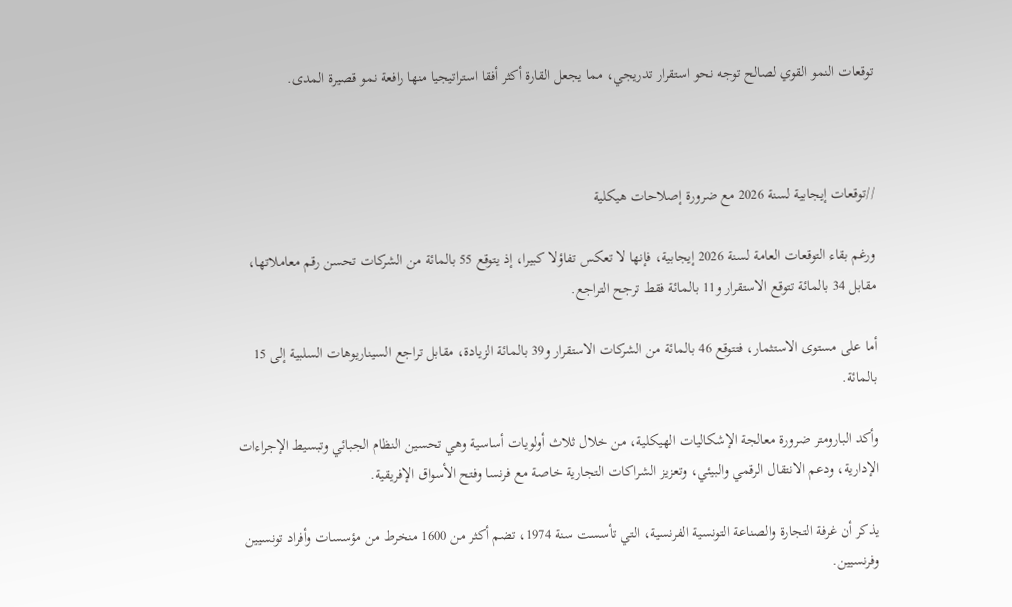توقعات النمو القوي لصالح توجه نحو استقرار تدريجي، مما يجعل القارة أكثر أفقا استراتيجيا منها رافعة نمو قصيرة المدى.



//توقعات إيجابية لسنة 2026 مع ضرورة إصلاحات هيكلية

ورغم بقاء التوقعات العامة لسنة 2026 إيجابية، فإنها لا تعكس تفاؤلا كبيرا، إذ يتوقع 55 بالمائة من الشركات تحسن رقم معاملاتها، مقابل 34 بالمائة تتوقع الاستقرار و11 بالمائة فقط ترجح التراجع.

أما على مستوى الاستثمار، فتتوقع 46 بالمائة من الشركات الاستقرار و39 بالمائة الزيادة، مقابل تراجع السيناريوهات السلبية إلى 15 بالمائة.

وأكد البارومتر ضرورة معالجة الإشكاليات الهيكلية، من خلال ثلاث أولويات أساسية وهي تحسين النظام الجبائي وتبسيط الإجراءات الإدارية، ودعم الانتقال الرقمي والبيئي، وتعزيز الشراكات التجارية خاصة مع فرنسا وفتح الأسواق الإفريقية.

يذكر أن غرفة التجارة والصناعة التونسية الفرنسية، التي تأسست سنة 1974، تضم أكثر من 1600 منخرط من مؤسسات وأفراد تونسيين وفرنسيين.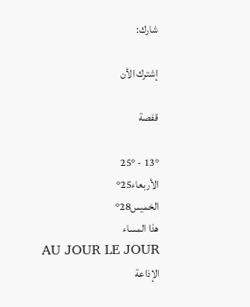شارك:

إشترك الأن

قفصة

13° - 25°
الأربعاء25°
الخميس28°
هذا المساء
AU JOUR LE JOUR
الإذاعة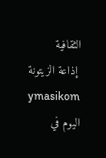الثقافية
 إذاعة الزيتونة
ymasikom
اليوم في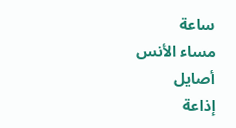ساعة
مساء الأنس
أصايل
إذاعة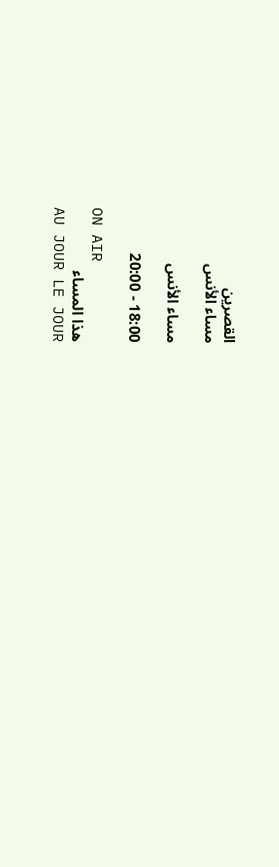القصرين
مساء الأنس

مساء الأنس

18:00 - 20:00

ON AIR
هذا المساء
AU JOUR LE JOUR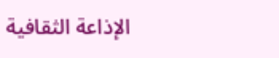الإذاعة الثقافية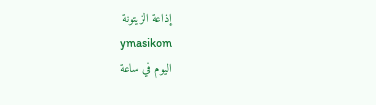إذاعة الزيتونة
ymasikom
اليوم في ساعة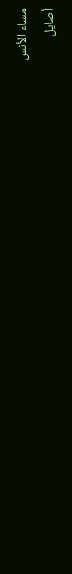مساء الأنس
أصايل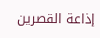إذاعة القصرين